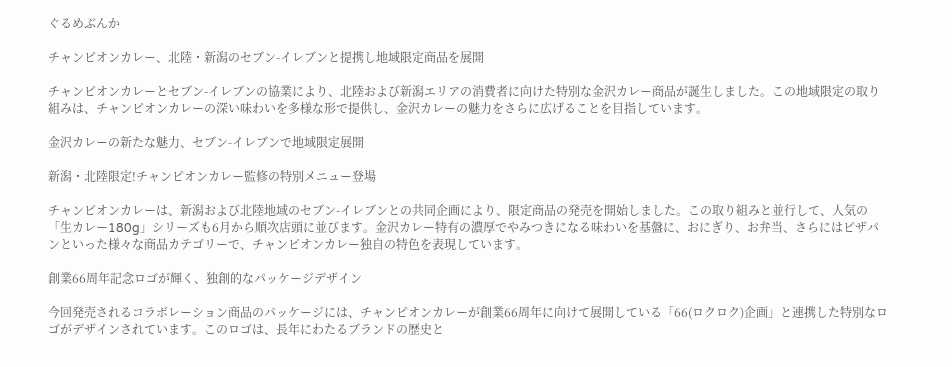ぐるめぶんか

チャンピオンカレー、北陸・新潟のセブン-イレブンと提携し地域限定商品を展開

チャンピオンカレーとセブン-イレブンの協業により、北陸および新潟エリアの消費者に向けた特別な金沢カレー商品が誕生しました。この地域限定の取り組みは、チャンピオンカレーの深い味わいを多様な形で提供し、金沢カレーの魅力をさらに広げることを目指しています。

金沢カレーの新たな魅力、セブン-イレブンで地域限定展開

新潟・北陸限定!チャンピオンカレー監修の特別メニュー登場

チャンピオンカレーは、新潟および北陸地域のセブン-イレブンとの共同企画により、限定商品の発売を開始しました。この取り組みと並行して、人気の「生カレー180g」シリーズも6月から順次店頭に並びます。金沢カレー特有の濃厚でやみつきになる味わいを基盤に、おにぎり、お弁当、さらにはピザパンといった様々な商品カテゴリーで、チャンピオンカレー独自の特色を表現しています。

創業66周年記念ロゴが輝く、独創的なパッケージデザイン

今回発売されるコラボレーション商品のパッケージには、チャンピオンカレーが創業66周年に向けて展開している「66(ロクロク)企画」と連携した特別なロゴがデザインされています。このロゴは、長年にわたるブランドの歴史と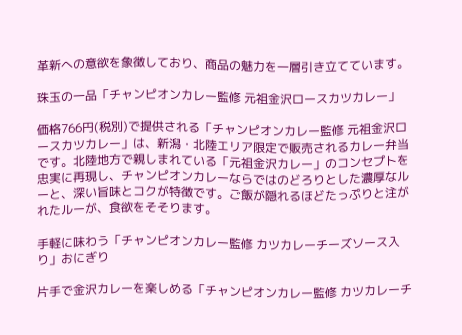革新への意欲を象徴しており、商品の魅力を一層引き立てています。

珠玉の一品「チャンピオンカレー監修 元祖金沢ロースカツカレー」

価格766円(税別)で提供される「チャンピオンカレー監修 元祖金沢ロースカツカレー」は、新潟・北陸エリア限定で販売されるカレー弁当です。北陸地方で親しまれている「元祖金沢カレー」のコンセプトを忠実に再現し、チャンピオンカレーならではのどろりとした濃厚なルーと、深い旨味とコクが特徴です。ご飯が隠れるほどたっぷりと注がれたルーが、食欲をそそります。

手軽に味わう「チャンピオンカレー監修 カツカレーチーズソース入り」おにぎり

片手で金沢カレーを楽しめる「チャンピオンカレー監修 カツカレーチ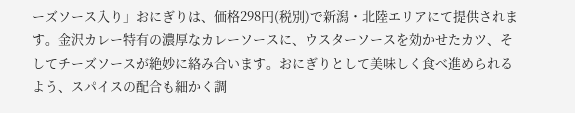ーズソース入り」おにぎりは、価格298円(税別)で新潟・北陸エリアにて提供されます。金沢カレー特有の濃厚なカレーソースに、ウスターソースを効かせたカツ、そしてチーズソースが絶妙に絡み合います。おにぎりとして美味しく食べ進められるよう、スパイスの配合も細かく調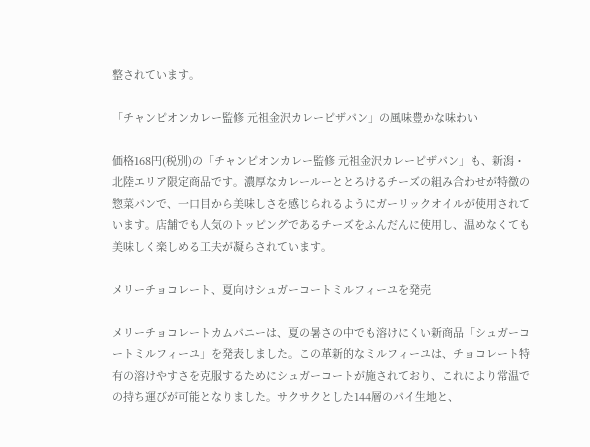整されています。

「チャンピオンカレー監修 元祖金沢カレーピザパン」の風味豊かな味わい

価格168円(税別)の「チャンピオンカレー監修 元祖金沢カレーピザパン」も、新潟・北陸エリア限定商品です。濃厚なカレールーととろけるチーズの組み合わせが特徴の惣菜パンで、一口目から美味しさを感じられるようにガーリックオイルが使用されています。店舗でも人気のトッピングであるチーズをふんだんに使用し、温めなくても美味しく楽しめる工夫が凝らされています。

メリーチョコレート、夏向けシュガーコートミルフィーユを発売

メリーチョコレートカムパニーは、夏の暑さの中でも溶けにくい新商品「シュガーコートミルフィーユ」を発表しました。この革新的なミルフィーユは、チョコレート特有の溶けやすさを克服するためにシュガーコートが施されており、これにより常温での持ち運びが可能となりました。サクサクとした144層のパイ生地と、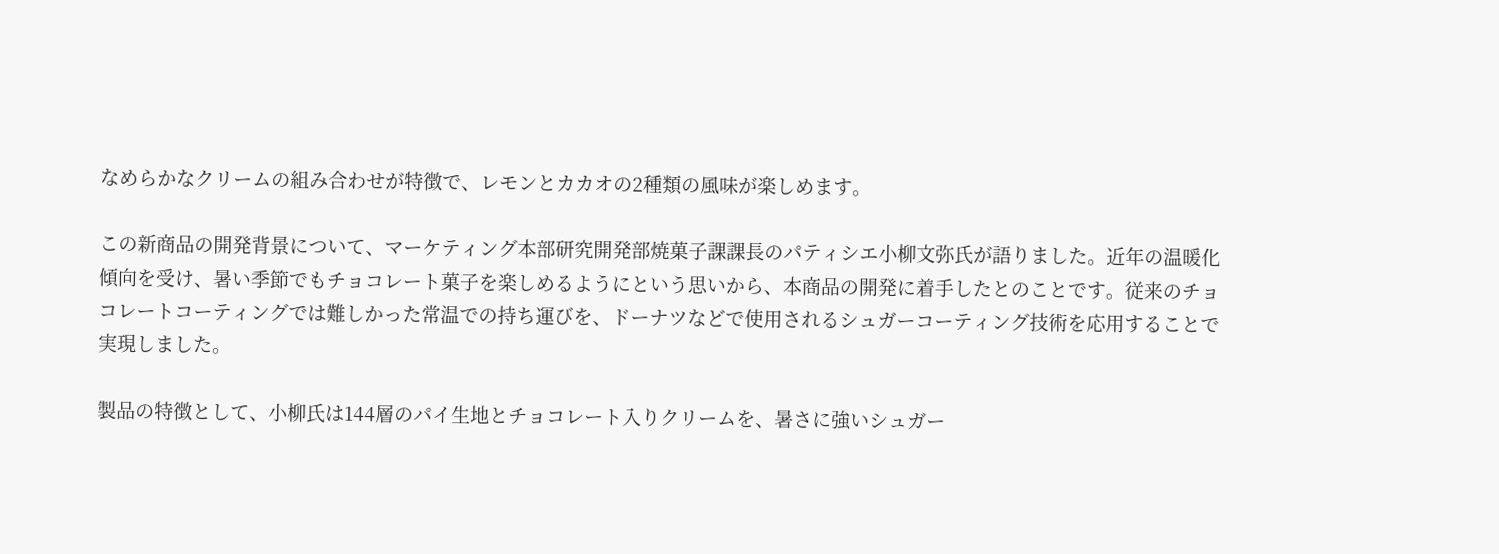なめらかなクリームの組み合わせが特徴で、レモンとカカオの2種類の風味が楽しめます。

この新商品の開発背景について、マーケティング本部研究開発部焼菓子課課長のパティシエ小柳文弥氏が語りました。近年の温暖化傾向を受け、暑い季節でもチョコレート菓子を楽しめるようにという思いから、本商品の開発に着手したとのことです。従来のチョコレートコーティングでは難しかった常温での持ち運びを、ドーナツなどで使用されるシュガーコーティング技術を応用することで実現しました。

製品の特徴として、小柳氏は144層のパイ生地とチョコレート入りクリームを、暑さに強いシュガー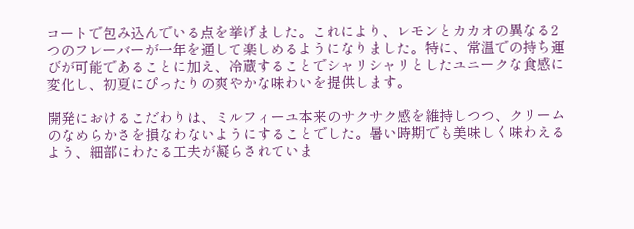コートで包み込んでいる点を挙げました。これにより、レモンとカカオの異なる2つのフレーバーが一年を通して楽しめるようになりました。特に、常温での持ち運びが可能であることに加え、冷蔵することでシャリシャリとしたユニークな食感に変化し、初夏にぴったりの爽やかな味わいを提供します。

開発におけるこだわりは、ミルフィーユ本来のサクサク感を維持しつつ、クリームのなめらかさを損なわないようにすることでした。暑い時期でも美味しく味わえるよう、細部にわたる工夫が凝らされていま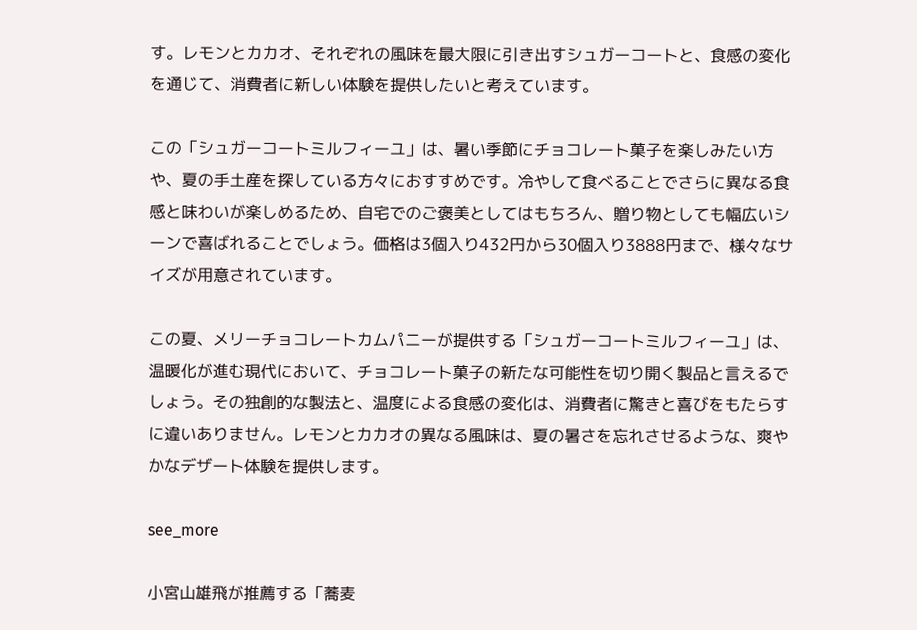す。レモンとカカオ、それぞれの風味を最大限に引き出すシュガーコートと、食感の変化を通じて、消費者に新しい体験を提供したいと考えています。

この「シュガーコートミルフィーユ」は、暑い季節にチョコレート菓子を楽しみたい方や、夏の手土産を探している方々におすすめです。冷やして食べることでさらに異なる食感と味わいが楽しめるため、自宅でのご褒美としてはもちろん、贈り物としても幅広いシーンで喜ばれることでしょう。価格は3個入り432円から30個入り3888円まで、様々なサイズが用意されています。

この夏、メリーチョコレートカムパニーが提供する「シュガーコートミルフィーユ」は、温暖化が進む現代において、チョコレート菓子の新たな可能性を切り開く製品と言えるでしょう。その独創的な製法と、温度による食感の変化は、消費者に驚きと喜びをもたらすに違いありません。レモンとカカオの異なる風味は、夏の暑さを忘れさせるような、爽やかなデザート体験を提供します。

see_more

小宮山雄飛が推薦する「蕎麦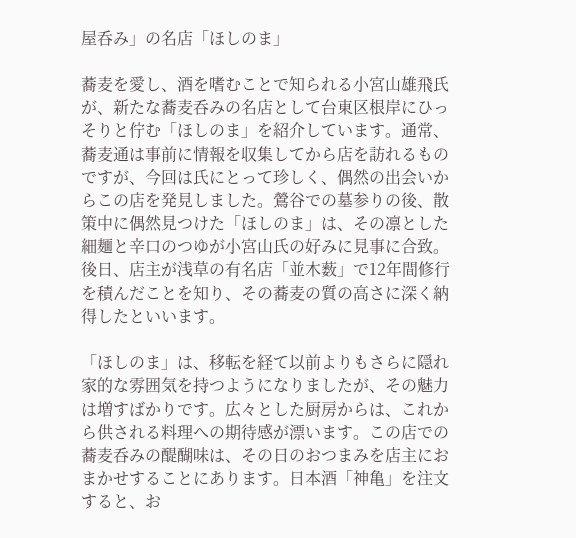屋呑み」の名店「ほしのま」

蕎麦を愛し、酒を嗜むことで知られる小宮山雄飛氏が、新たな蕎麦呑みの名店として台東区根岸にひっそりと佇む「ほしのま」を紹介しています。通常、蕎麦通は事前に情報を収集してから店を訪れるものですが、今回は氏にとって珍しく、偶然の出会いからこの店を発見しました。鶯谷での墓参りの後、散策中に偶然見つけた「ほしのま」は、その凛とした細麺と辛口のつゆが小宮山氏の好みに見事に合致。後日、店主が浅草の有名店「並木薮」で12年間修行を積んだことを知り、その蕎麦の質の高さに深く納得したといいます。

「ほしのま」は、移転を経て以前よりもさらに隠れ家的な雰囲気を持つようになりましたが、その魅力は増すばかりです。広々とした厨房からは、これから供される料理への期待感が漂います。この店での蕎麦呑みの醍醐味は、その日のおつまみを店主におまかせすることにあります。日本酒「神亀」を注文すると、お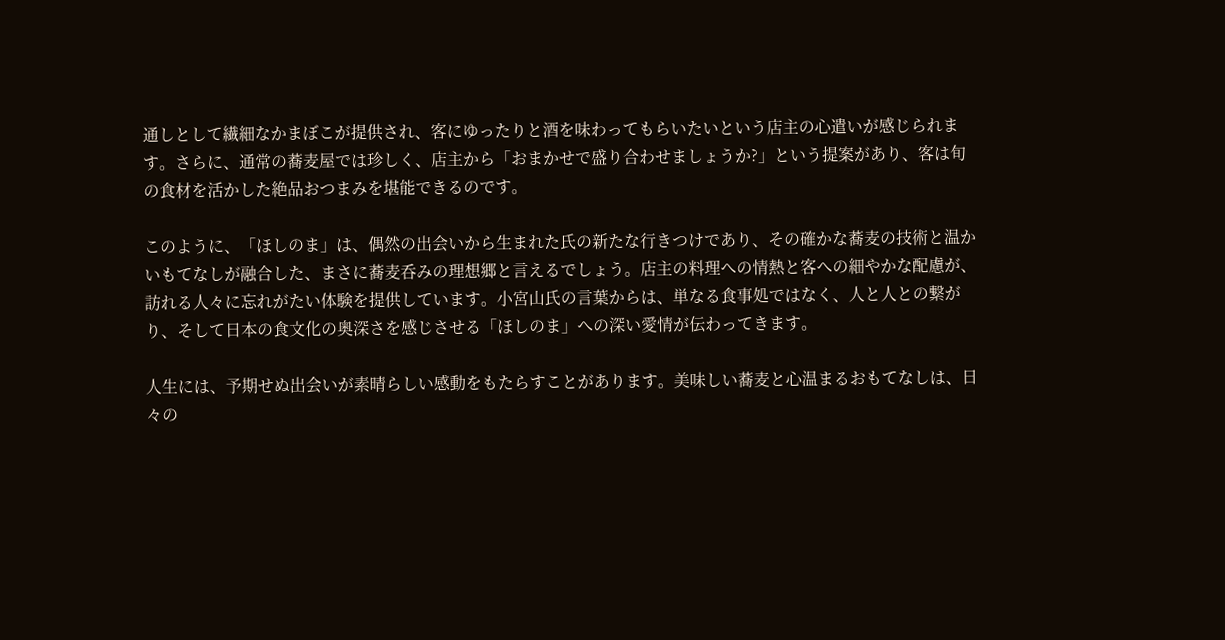通しとして繊細なかまぼこが提供され、客にゆったりと酒を味わってもらいたいという店主の心遣いが感じられます。さらに、通常の蕎麦屋では珍しく、店主から「おまかせで盛り合わせましょうか?」という提案があり、客は旬の食材を活かした絶品おつまみを堪能できるのです。

このように、「ほしのま」は、偶然の出会いから生まれた氏の新たな行きつけであり、その確かな蕎麦の技術と温かいもてなしが融合した、まさに蕎麦呑みの理想郷と言えるでしょう。店主の料理への情熱と客への細やかな配慮が、訪れる人々に忘れがたい体験を提供しています。小宮山氏の言葉からは、単なる食事処ではなく、人と人との繋がり、そして日本の食文化の奥深さを感じさせる「ほしのま」への深い愛情が伝わってきます。

人生には、予期せぬ出会いが素晴らしい感動をもたらすことがあります。美味しい蕎麦と心温まるおもてなしは、日々の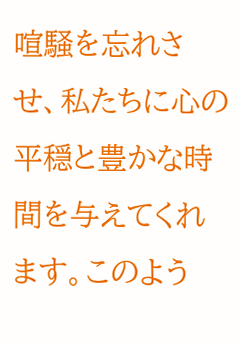喧騒を忘れさせ、私たちに心の平穏と豊かな時間を与えてくれます。このよう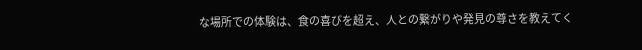な場所での体験は、食の喜びを超え、人との繋がりや発見の尊さを教えてく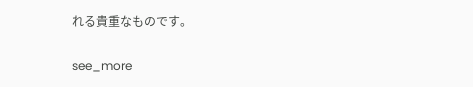れる貴重なものです。

see_more